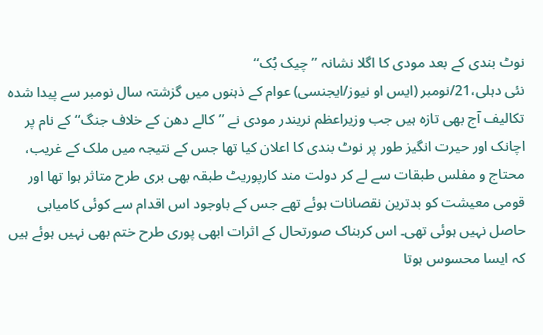نوٹ بندی کے بعد مودی کا اگلا نشانہ ’’چیک بُک‘‘
نئی دہلی،21/نومبر (ایس او نیوز/ایجنسی) عوام کے ذہنوں میں گزشتہ سال نومبر سے پیدا شدہ تکالیف آج بھی تازہ ہیں جب وزیراعظم نریندر مودی نے ’’کالے دھن کے خلاف جنگ‘‘ کے نام پر اچانک اور حیرت انگیز طور پر نوٹ بندی کا اعلان کیا تھا جس کے نتیجہ میں ملک کے غریب، محتاج و مفلس طبقات سے لے کر دولت مند کارپوریٹ طبقہ بھی بری طرح متاثر ہوا تھا اور قومی معیشت کو بدترین نقصانات ہوئے تھے جس کے باوجود اس اقدام سے کوئی کامیابی حاصل نہیں ہوئی تھی۔ اس کربناک صورتحال کے اثرات ابھی پوری طرح ختم بھی نہیں ہوئے ہیں کہ ایسا محسوس ہوتا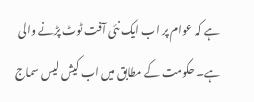ہے کہ عوام پر اب ایک نئی آفت ٹوٹ پڑنے والی ہے۔ حکومت کے مطابق میں اب کیش لیس سماج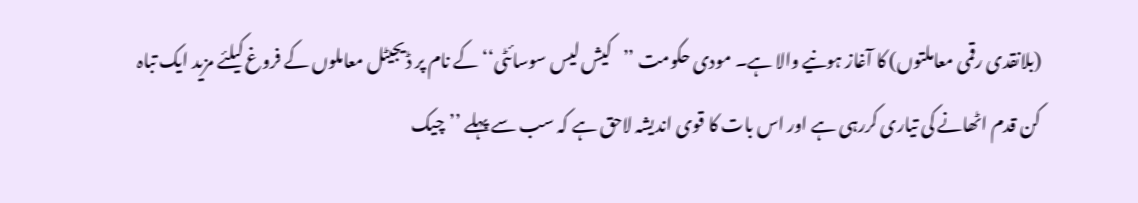(بلانقدی رقمی معاملتوں) کا آغاز ہونیے والا ہے۔ مودی حکومت ’’کیش لیس سوسائٹی‘‘ کے نام پر ڈیجیٹل معاملوں کے فروغ کیلئے مزید ایک تباہ کن قدم اٹھانے کی تیاری کررہی ہے اور اس بات کا قوی اندیشہ لاحق ہے کہ سب سے پہلے ’’چیک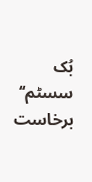بُک سسٹم‘‘ برخاست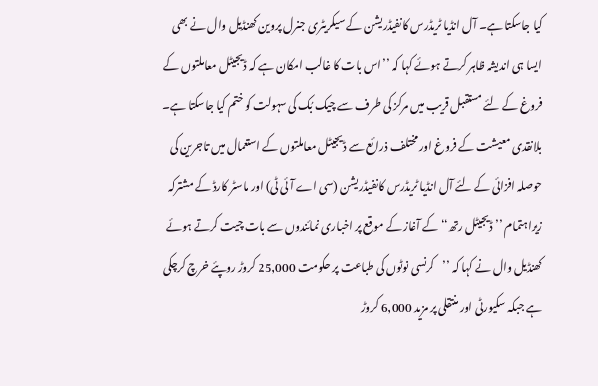کیا جاسکتا ہے۔ آل انڈیا ٹریڈرس کانفیڈریشن کے سیکریٹری جنرل پروین کھنڈیل وال نے بھی ایسا ہی اندیشہ ظاہر کرتے ہوئے کہا کہ ’’اس بات کا غالب امکان ہے کہ ڈیجیٹل معاملتوں کے فروغ کے لئے مستقبل قریب میں مرکز کی طرف سے چیک بُک کی سہولت کو ختم کیا جاسکتا ہے۔ بلانقدی معیشت کے فروغ اور مختلف ذرائع سے ڈیجیٹل معاملتوں کے استعمال میں تاجرین کی حوصلہ افزائی کے لئے آل انڈیا ٹریڈرس کانفیڈریشن (سی اے آئی ٹی) اور ماسٹر کارڈ کے مشترکہ زیراہتمام ’’ڈیجیٹل رتھ‘‘ کے آغاز کے موقع پر اخباری نمائندوں سے بات چیت کرتے ہوئے کھنڈیل وال نے کہا کہ ’’کرنسی نوٹوں کی طباعت پر حکومت 25,000 کروڑ روپئے خرچ کرچکی ہے جبکہ سکیورٹی اور منتقلی پر مزید 6,000 کروڑ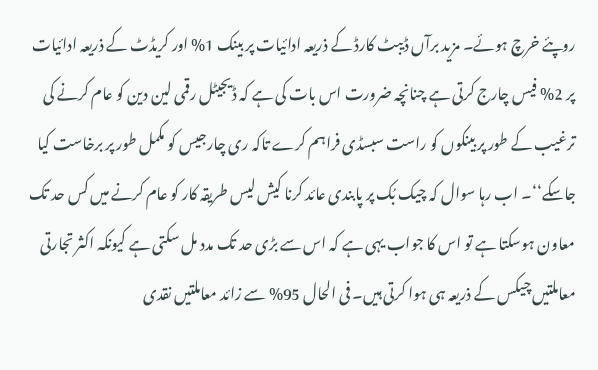روپئے خرچ ہوئے۔ مزید برآں ڈیبٹ کارڈ کے ذریعہ ادائیات پر بینک 1% اور کریڈٹ کے ذریعہ ادائیات پر 2% فیس چارج کرتی ہے چنانچہ ضرورت اس بات کی ہے کہ ڈیجیٹل رقمی لین دین کو عام کرنے کی ترغیب کے طور پر بینکوں کو راست سبسڈی فراہم کرے تاکہ ری چارجیس کو مکمل طور پر برخاست کیا جاسکے‘‘۔ اب رہا سوال کہ چیک بُک پر پابندی عائد کرنا کیش لیس طریقہ کار کو عام کرنے میں کس حد تک معاون ہوسکتا ہے تو اس کا جواب یہی ہے کہ اس سے بڑی حد تک مدد مل سکتی ہے کیونکہ اکثر تجارتی معاملتیں چیکس کے ذریعہ ہی ہوا کرتی ہیں۔ فی الحال 95% سے زائد معاملتیں نقدی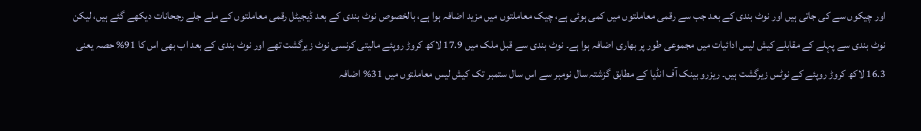اور چیکوں سے کی جاتی ہیں اور نوٹ بندی کے بعد جب سے رقمی معاملتوں میں کمی ہوئی ہے، چیک معاملتوں میں مزید اضافہ ہوا ہے، بالخصوص نوٹ بندی کے بعد ڈیجیٹل رقمی معاملتوں کے ملے جلے رجحانات دیکھے گئے ہیں، لیکن نوٹ بندی سے پہلے کے مقابلے کیش لیس ادائیات میں مجموعی طور پر بھاری اضافہ ہوا ہے۔ نوٹ بندی سے قبل ملک میں 17.9 لاکھ کروڑ روپئے مالیتی کرنسی نوٹ زیرگشت تھے اور نوٹ بندی کے بعد اب بھی اس کا 91% حصہ یعنی 16.3 لاکھ کروڑ روپئے کے نوٹس زیرگشت ہیں۔ ریزرو بینک آف انڈیا کے مطابق گزشتہ سال نومبر سے اس سال ستمبر تک کیش لیس معاملتوں میں 31% اضافہ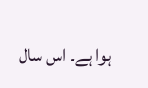ہوا ہے۔ اس سال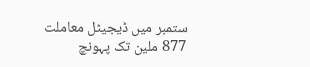ستمبر میں ڈیجیٹل معاملت 877 ملین تک پہونچ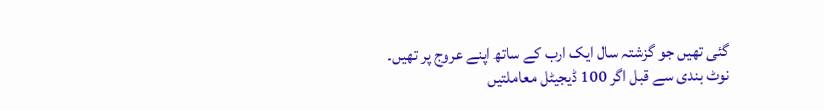گئی تھیں جو گزشتہ سال ایک ارب کے ساتھ اپنے عروج پر تھیں۔ نوٹ بندی سے قبل اگر 100 ڈیجیٹل معاملتیں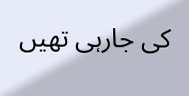کی جارہی تھیں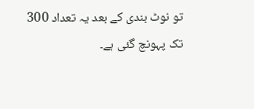تو نوٹ بندی کے بعد یہ تعداد 300 تک پہونچ گئی ہے۔